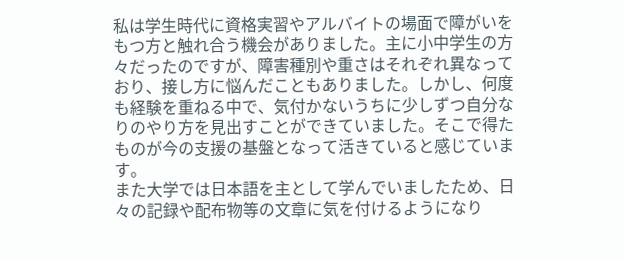私は学生時代に資格実習やアルバイトの場面で障がいをもつ方と触れ合う機会がありました。主に小中学生の方々だったのですが、障害種別や重さはそれぞれ異なっており、接し方に悩んだこともありました。しかし、何度も経験を重ねる中で、気付かないうちに少しずつ自分なりのやり方を見出すことができていました。そこで得たものが今の支援の基盤となって活きていると感じています。
また大学では日本語を主として学んでいましたため、日々の記録や配布物等の文章に気を付けるようになり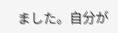ました。自分が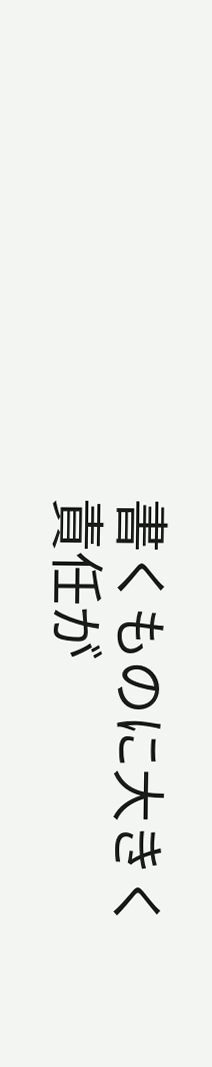書くものに大きく責任が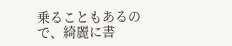乗ることもあるので、綺麗に書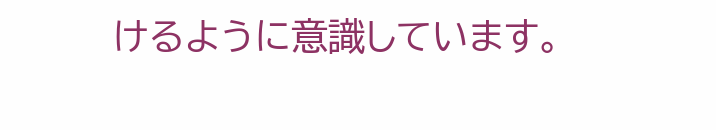けるように意識しています。